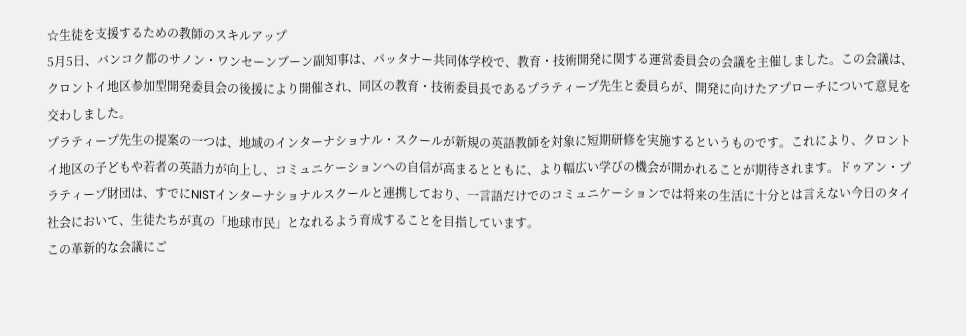☆生徒を支援するための教師のスキルアップ
5月5日、バンコク都のサノン・ワンセーンブーン副知事は、パッタナー共同体学校で、教育・技術開発に関する運営委員会の会議を主催しました。この会議は、クロントイ地区参加型開発委員会の後援により開催され、同区の教育・技術委員長であるプラティープ先生と委員らが、開発に向けたアプローチについて意見を交わしました。
プラティープ先生の提案の一つは、地域のインターナショナル・スクールが新規の英語教師を対象に短期研修を実施するというものです。これにより、クロントイ地区の子どもや若者の英語力が向上し、コミュニケーションへの自信が高まるとともに、より幅広い学びの機会が開かれることが期待されます。ドゥアン・プラティープ財団は、すでにNISTインターナショナルスクールと連携しており、一言語だけでのコミュニケーションでは将来の生活に十分とは言えない今日のタイ社会において、生徒たちが真の「地球市民」となれるよう育成することを目指しています。
この革新的な会議にご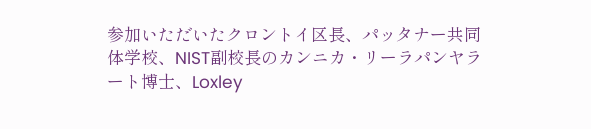参加いただいたクロントイ区長、パッタナー共同体学校、NIST副校長のカンニカ・リーラパンヤラート博士、Loxley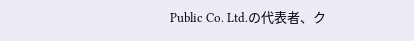Public Co. Ltd.の代表者、ク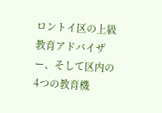ロントイ区の上級教育アドバイザー、そして区内の4つの教育機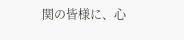関の皆様に、心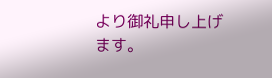より御礼申し上げます。